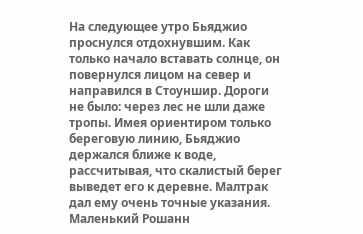На следующее утро Бьяджио проснулся отдохнувшим. Как только начало вставать солнце, он повернулся лицом на север и направился в Стоуншир. Дороги не было: через лес не шли даже тропы. Имея ориентиром только береговую линию, Бьяджио держался ближе к воде, рассчитывая, что скалистый берег выведет его к деревне. Малтрак дал ему очень точные указания. Маленький Рошанн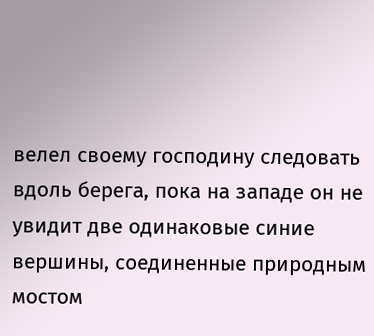велел своему господину следовать вдоль берега, пока на западе он не увидит две одинаковые синие вершины, соединенные природным мостом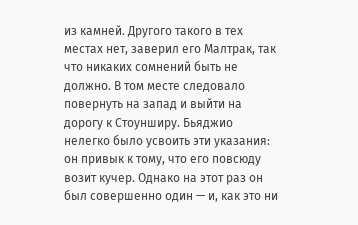из камней. Другого такого в тех местах нет, заверил его Малтрак, так что никаких сомнений быть не должно. В том месте следовало повернуть на запад и выйти на дорогу к Стоунширу. Бьяджио нелегко было усвоить эти указания: он привык к тому, что его повсюду возит кучер. Однако на этот раз он был совершенно один — и, как это ни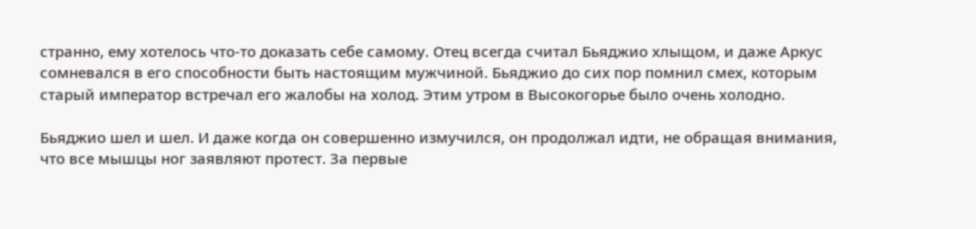странно, ему хотелось что-то доказать себе самому. Отец всегда считал Бьяджио хлыщом, и даже Аркус сомневался в его способности быть настоящим мужчиной. Бьяджио до сих пор помнил смех, которым старый император встречал его жалобы на холод. Этим утром в Высокогорье было очень холодно.

Бьяджио шел и шел. И даже когда он совершенно измучился, он продолжал идти, не обращая внимания, что все мышцы ног заявляют протест. За первые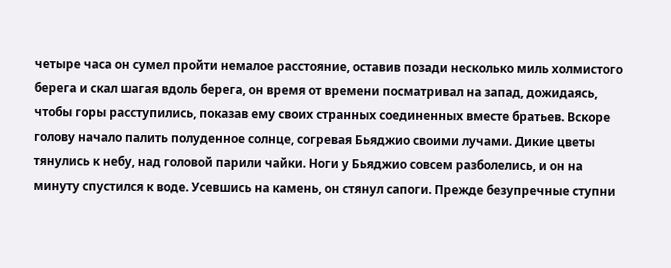четыре часа он сумел пройти немалое расстояние, оставив позади несколько миль холмистого берега и скал шагая вдоль берега, он время от времени посматривал на запад, дожидаясь, чтобы горы расступились, показав ему своих странных соединенных вместе братьев. Вскоре голову начало палить полуденное солнце, согревая Бьяджио своими лучами. Дикие цветы тянулись к небу, над головой парили чайки. Ноги у Бьяджио совсем разболелись, и он на минуту спустился к воде. Усевшись на камень, он стянул сапоги. Прежде безупречные ступни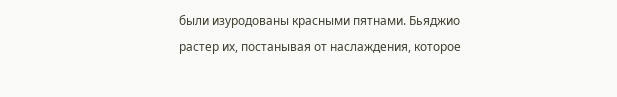были изуродованы красными пятнами. Бьяджио растер их, постанывая от наслаждения, которое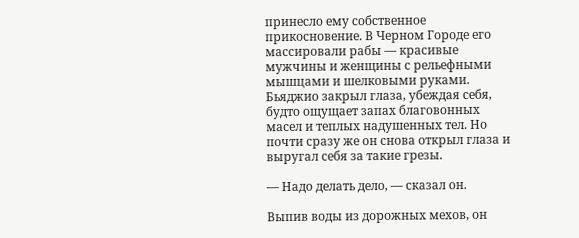принесло ему собственное прикосновение. В Черном Городе его массировали рабы — красивые мужчины и женщины с рельефными мышцами и шелковыми руками. Бьяджио закрыл глаза, убеждая себя, будто ощущает запах благовонных масел и теплых надушенных тел. Но почти сразу же он снова открыл глаза и выругал себя за такие грезы.

— Надо делать дело, — сказал он.

Выпив воды из дорожных мехов, он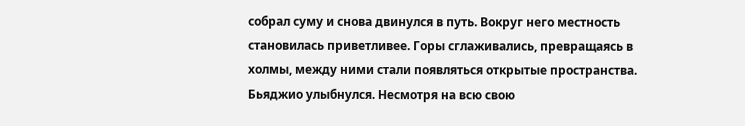собрал суму и снова двинулся в путь. Вокруг него местность становилась приветливее. Горы сглаживались, превращаясь в холмы, между ними стали появляться открытые пространства. Бьяджио улыбнулся. Несмотря на всю свою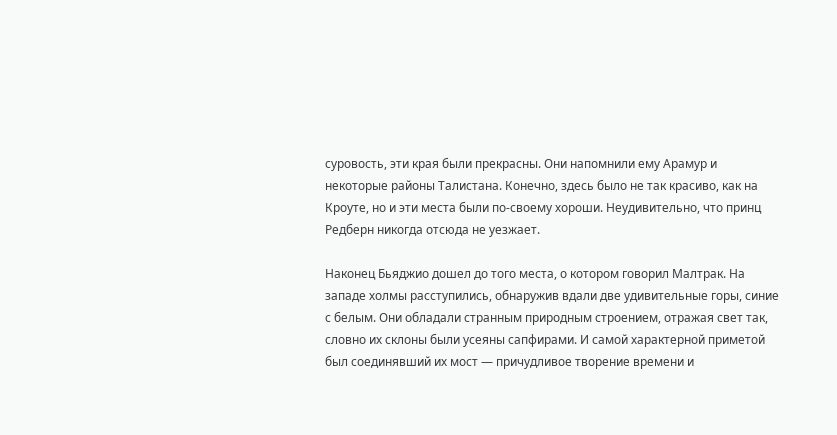суровость, эти края были прекрасны. Они напомнили ему Арамур и некоторые районы Талистана. Конечно, здесь было не так красиво, как на Кроуте, но и эти места были по-своему хороши. Неудивительно, что принц Редберн никогда отсюда не уезжает.

Наконец Бьяджио дошел до того места, о котором говорил Малтрак. На западе холмы расступились, обнаружив вдали две удивительные горы, синие с белым. Они обладали странным природным строением, отражая свет так, словно их склоны были усеяны сапфирами. И самой характерной приметой был соединявший их мост — причудливое творение времени и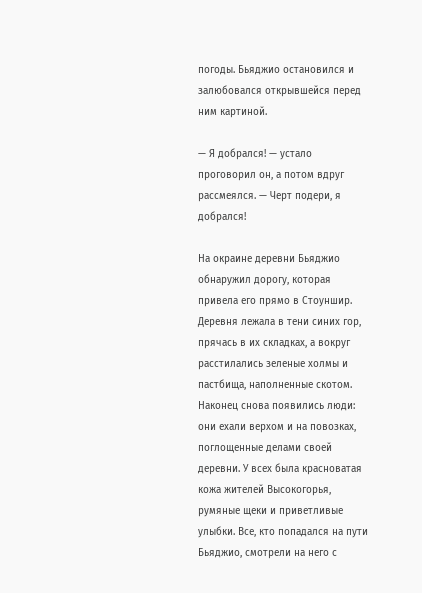погоды. Бьяджио остановился и залюбовался открывшейся перед ним картиной.

— Я добрался! — устало проговорил он, а потом вдруг рассмеялся. — Черт подери, я добрался!

На окраине деревни Бьяджио обнаружил дорогу, которая привела его прямо в Стоуншир. Деревня лежала в тени синих гор, прячась в их складках, а вокруг расстилались зеленые холмы и пастбища, наполненные скотом. Наконец снова появились люди: они ехали верхом и на повозках, поглощенные делами своей деревни. У всех была красноватая кожа жителей Высокогорья, румяные щеки и приветливые улыбки. Все, кто попадался на пути Бьяджио, смотрели на него с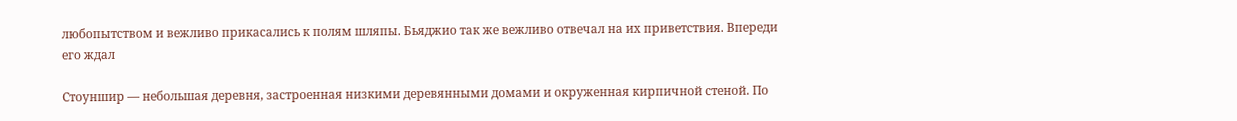любопытством и вежливо прикасались к полям шляпы. Бьяджио так же вежливо отвечал на их приветствия. Впереди его ждал

Стоуншир — небольшая деревня, застроенная низкими деревянными домами и окруженная кирпичной стеной. По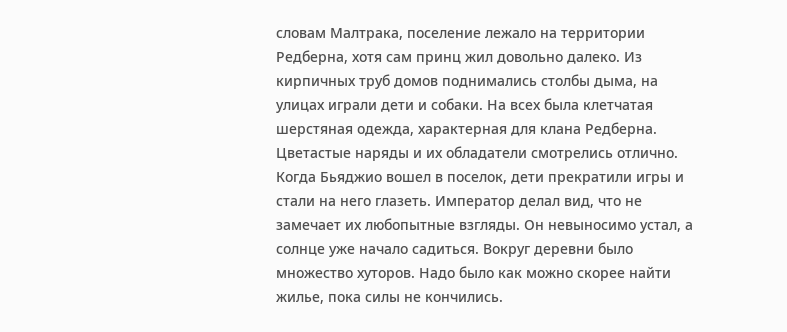словам Малтрака, поселение лежало на территории Редберна, хотя сам принц жил довольно далеко. Из кирпичных труб домов поднимались столбы дыма, на улицах играли дети и собаки. На всех была клетчатая шерстяная одежда, характерная для клана Редберна. Цветастые наряды и их обладатели смотрелись отлично. Когда Бьяджио вошел в поселок, дети прекратили игры и стали на него глазеть. Император делал вид, что не замечает их любопытные взгляды. Он невыносимо устал, а солнце уже начало садиться. Вокруг деревни было множество хуторов. Надо было как можно скорее найти жилье, пока силы не кончились.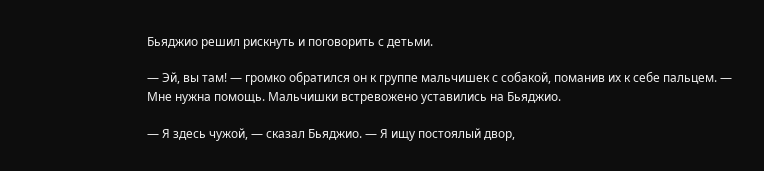Бьяджио решил рискнуть и поговорить с детьми.

— Эй, вы там! — громко обратился он к группе мальчишек с собакой, поманив их к себе пальцем. — Мне нужна помощь. Мальчишки встревожено уставились на Бьяджио.

— Я здесь чужой, — сказал Бьяджио. — Я ищу постоялый двор,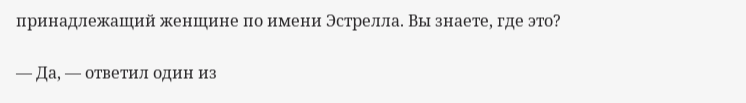принадлежащий женщине по имени Эстрелла. Вы знаете, где это?

— Да, — ответил один из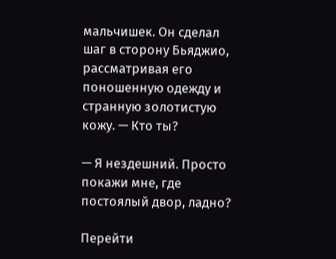мальчишек. Он сделал шаг в сторону Бьяджио, рассматривая его поношенную одежду и странную золотистую кожу. — Кто ты?

— Я нездешний. Просто покажи мне, где постоялый двор, ладно?

Перейти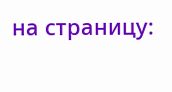на страницу: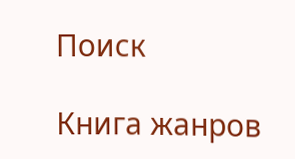Поиск

Книга жанров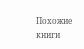Похожие книги